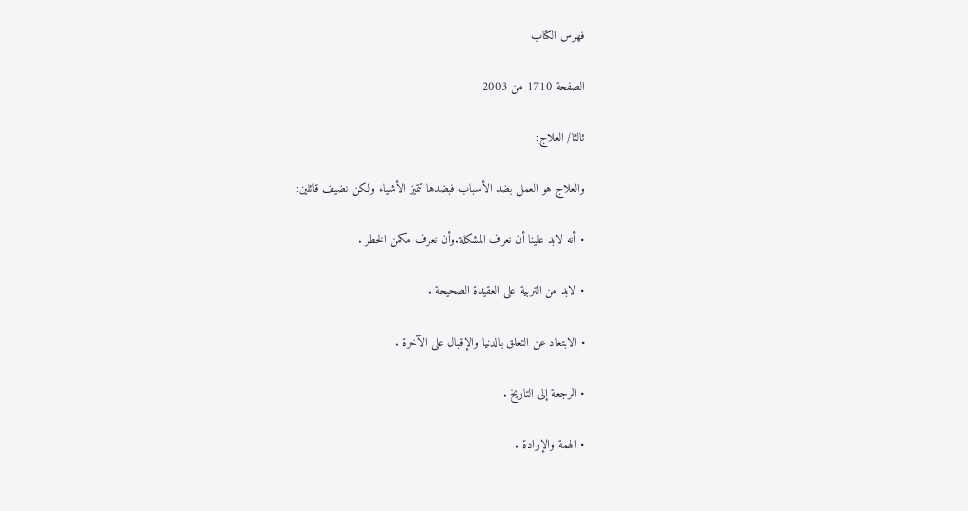فهرس الكتاب

الصفحة 1710 من 2003

ثالثا/ العلاج:

والعلاج هو العمل بضد الأسباب فبضدها تتميز الأشياء ولكن نضيف قائلين:

• أنه لابد علينا أن نعرف المشكلة.وأن نعرف مكمن الخطر .

• لابد من التربية على العقيدة الصحيحة .

• الابتعاد عن التعلق بالدنيا والإقبال على الآخرة .

• الرجعة إلى التاريخ .

• الهمة والإرادة .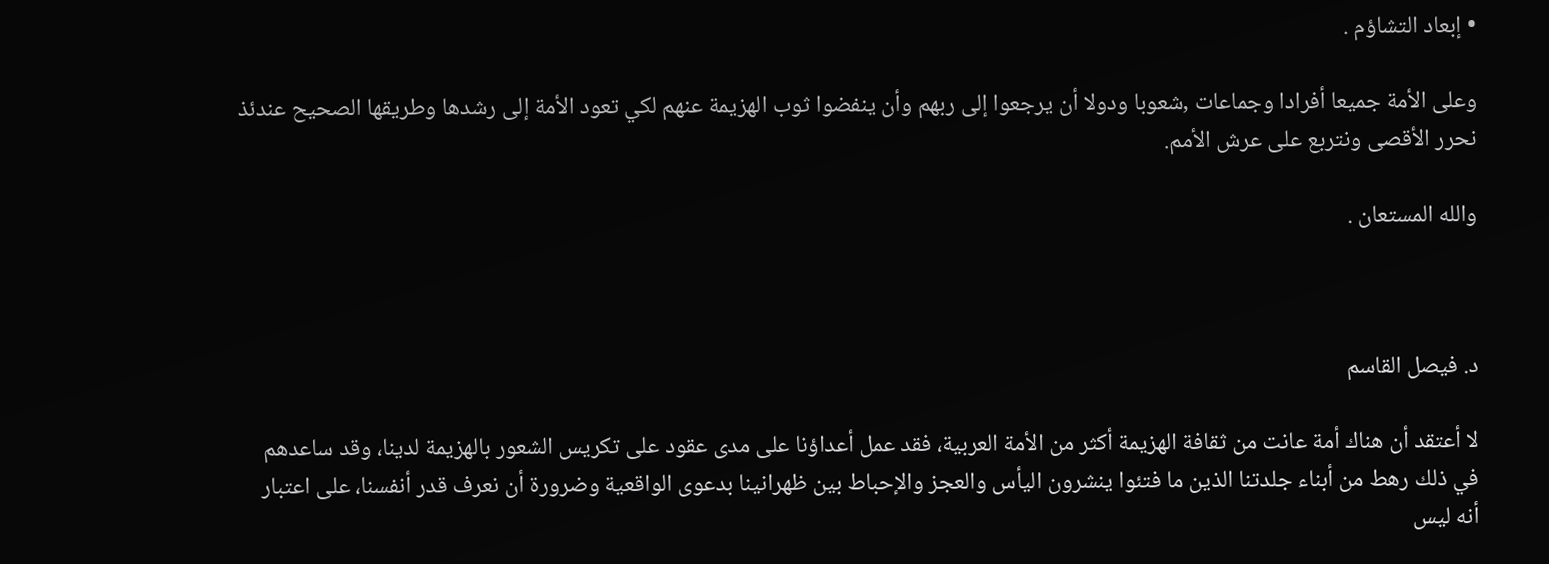• إبعاد التشاؤم .

وعلى الأمة جميعا أفرادا وجماعات ,شعوبا ودولا أن يرجعوا إلى ربهم وأن ينفضوا ثوب الهزيمة عنهم لكي تعود الأمة إلى رشدها وطريقها الصحيح عندئذ نحرر الأقصى ونتربع على عرش الأمم.

والله المستعان .



د. فيصل القاسم

لا أعتقد أن هناك أمة عانت من ثقافة الهزيمة أكثر من الأمة العربية، فقد عمل أعداؤنا على مدى عقود على تكريس الشعور بالهزيمة لدينا، وقد ساعدهم في ذلك رهط من أبناء جلدتنا الذين ما فتئوا ينشرون اليأس والعجز والإحباط بين ظهرانينا بدعوى الواقعية وضرورة أن نعرف قدر أنفسنا، على اعتبار أنه ليس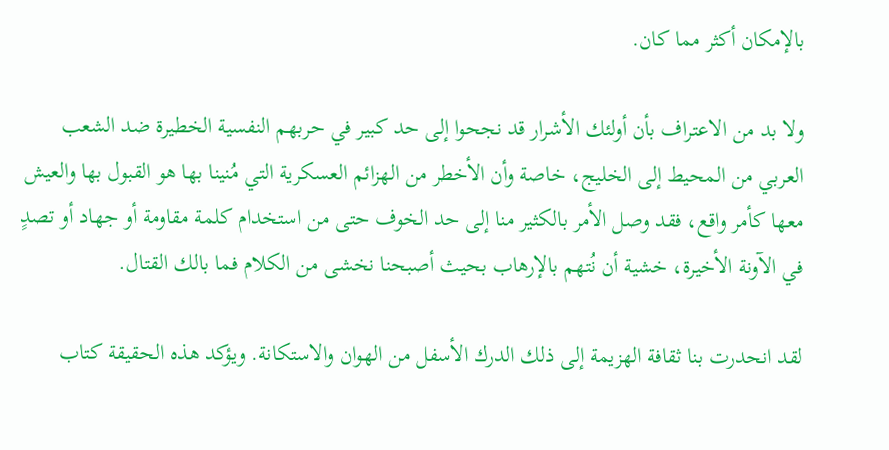بالإمكان أكثر مما كان.

ولا بد من الاعتراف بأن أولئك الأشرار قد نجحوا إلى حد كبير في حربهم النفسية الخطيرة ضد الشعب العربي من المحيط إلى الخليج، خاصة وأن الأخطر من الهزائم العسكرية التي مُنينا بها هو القبول بها والعيش معها كأمر واقع، فقد وصل الأمر بالكثير منا إلى حد الخوف حتى من استخدام كلمة مقاومة أو جهاد أو تصدٍ في الآونة الأخيرة، خشية أن نُتهم بالإرهاب بحيث أصبحنا نخشى من الكلام فما بالك القتال.

لقد انحدرت بنا ثقافة الهزيمة إلى ذلك الدرك الأسفل من الهوان والاستكانة. ويؤكد هذه الحقيقة كتاب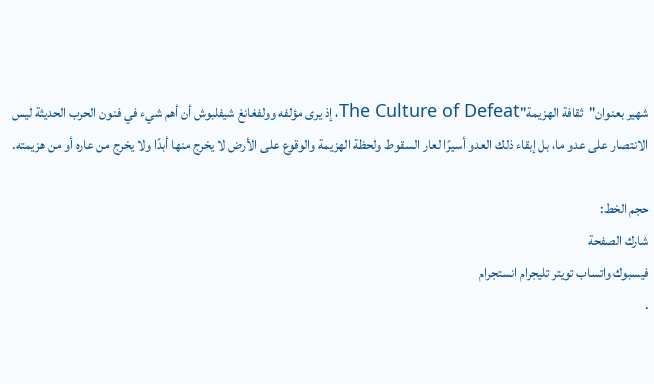شهير بعنوان"ثقافة الهزيمة"The Culture of Defeat، إذ يرى مؤلفه وولفغانغ شيفلبوش أن أهم شيء في فنون الحرب الحديثة ليس الانتصار على عدو ما، بل إبقاء ذلك العدو أسيرًا لعار السقوط ولحظة الهزيمة والوقوع على الأرض لا يخرج منها أبدًا ولا يخرج من عاره أو من هزيمته.

حجم الخط:
شارك الصفحة
فيسبوك واتساب تويتر تليجرام انستجرام
.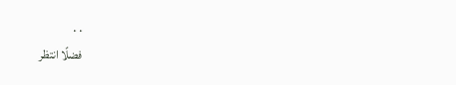. .
فضلًا انتظر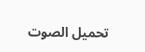تحميل الصوت